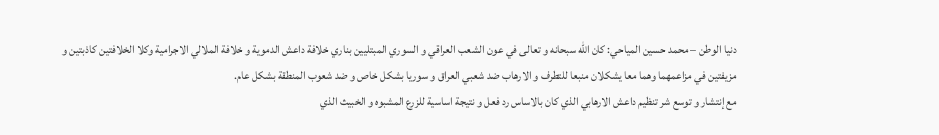دنيا الوطن – محمد حسين المياحي: کان الله سبحانه و تعالى في عون الشعب العراقي و السوري المبتليين بناري خلافة داعش الدموية و خلافة الملالي الاجرامية وکلا الخلافتين کاذبتين و مزيفتين في مزاعمهما وهما معا يشکلان منبعا للتطرف و الارهاب ضد شعبي العراق و سوريا بشکل خاص و ضد شعوب المنطقة بشکل عام.
مع إنتشار و توسع شر تنظيم داعش الارهابي الذي کان بالاساس رد فعل و نتيجة اساسية للزرع المشبوه و الخبيث الذي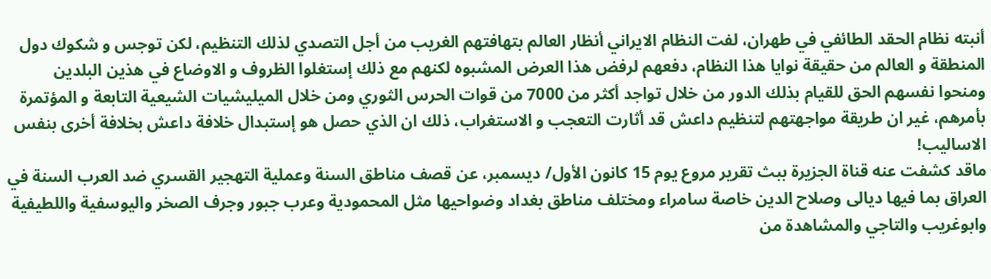أنبته نظام الحقد الطائفي في طهران، لفت النظام الايراني أنظار العالم بتهافتهم الغريب من أجل التصدي لذلك التنظيم، لکن توجس و شکوك دول المنطقة و العالم من حقيقة نوايا هذا النظام، دفعهم لرفض هذا العرض المشبوه لکنهم مع ذلك إستغلوا الظروف و الاوضاع في هذين البلدين ومنحوا نفسهم الحق للقيام بذلك الدور من خلال تواجد أکثر من 7000 من قوات الحرس الثوري ومن خلال الميليشيات الشيعية التابعة و المؤتمرة بأمرهم، غير ان طريقة مواجهتهم لتنظيم داعش قد أثارت التعجب و الاستغراب، ذلك ان الذي حصل هو إستبدال خلافة داعش بخلافة أخرى بنفس الاساليب!
ماقد كشفت عنه قناة الجزيرة ببث تقرير مروع يوم 15 كانون الأول/ ديسمبر، عن قصف مناطق السنة وعملية التهجير القسري ضد العرب السنة في العراق بما فيها ديالى وصلاح الدين خاصة سامراء ومختلف مناطق بغداد وضواحيها مثل المحمودية وعرب جبور وجرف الصخر واليوسفية واللطيفية وابوغريب والتاجي والمشاهدة من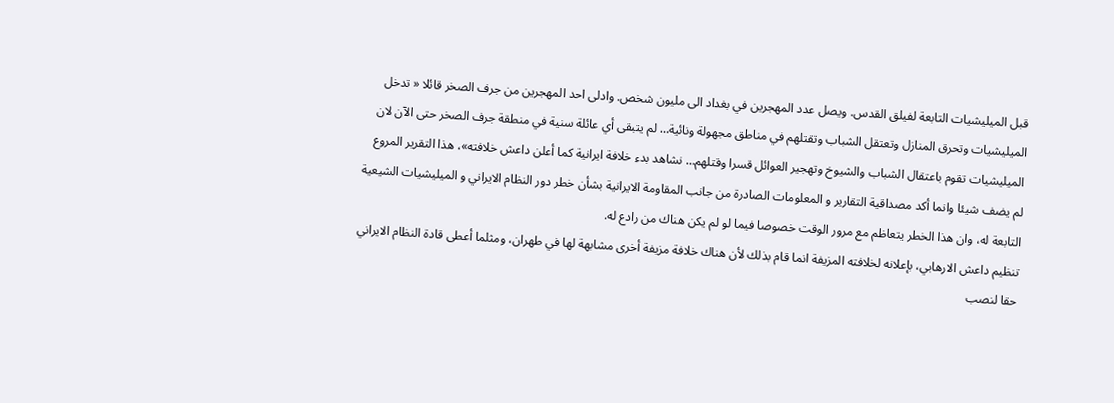قبل الميليشيات التابعة لفيلق القدس. ويصل عدد المهجرين في بغداد الى مليون شخص. وادلى احد المهجرين من جرف الصخر قائلا « تدخل الميليشيات وتحرق المنازل وتعتقل الشباب وتقتلهم في مناطق مجهولة ونائية… لم يتبقى أي عائلة سنية في منطقة جرف الصخر حتى الآن لان الميليشيات تقوم باعتقال الشباب والشيوخ وتهجير العوائل قسرا وقتلهم… نشاهد بدء خلافة ايرانية كما أعلن داعش خلافته»، هذا التقرير المروع لم يضف شيئا وانما أکد مصداقية التقارير و المعلومات الصادرة من جانب المقاومة الايرانية بشأن خطر دور النظام الايراني و الميليشيات الشيعية التابعة له، وان هذا الخطر يتعاظم مع مرور الوقت خصوصا فيما لو لم يکن هناك من رادع له.
تنظيم داعش الارهابي، بإعلانه لخلافته المزيفة انما قام بذلك لأن هناك خلافة مزيفة أخرى مشابهة لها في طهران، ومثلما أعطى قادة النظام الايراني حقا لنصب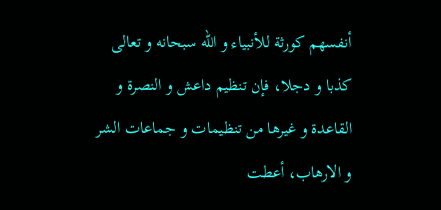أنفسهم کورثة للأنبياء و الله سبحانه و تعالى کذبا و دجلا، فإن تنظيم داعش و النصرة و القاعدة و غيرها من تنظيمات و جماعات الشر و الارهاب، أعطت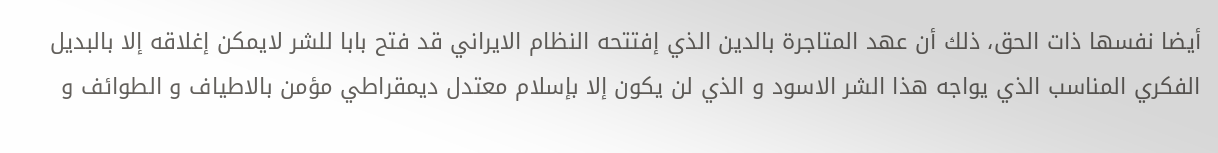أيضا نفسها ذات الحق، ذلك أن عهد المتاجرة بالدين الذي إفتتحه النظام الايراني قد فتح بابا للشر لايمکن إغلاقه إلا بالبديل الفکري المناسب الذي يواجه هذا الشر الاسود و الذي لن يکون إلا بإسلام معتدل ديمقراطي مؤمن بالاطياف و الطوائف و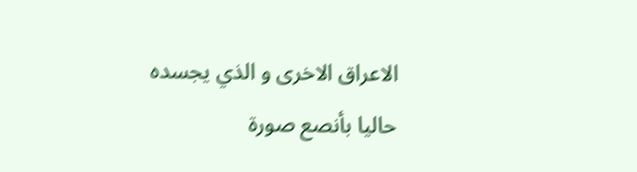الاعراق الاخرى و الذي يجسده حاليا بأنصع صورة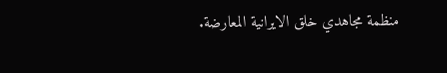منظمة مجاهدي خلق الايرانية المعارضة.